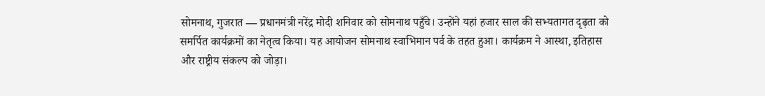सोमनाथ, गुजरात — प्रधानमंत्री नरेंद्र मोदी शनिवार को सोमनाथ पहुँचे। उन्होंने यहां हजार साल की सभ्यतागत दृढ़ता को समर्पित कार्यक्रमों का नेतृत्व किया। यह आयोजन सोमनाथ स्वाभिमान पर्व के तहत हुआ। कार्यक्रम ने आस्था, इतिहास और राष्ट्रीय संकल्प को जोड़ा।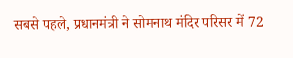सबसे पहले, प्रधानमंत्री ने सोमनाथ मंदिर परिसर में 72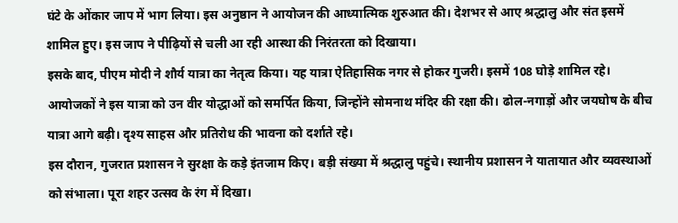घंटे के ओंकार जाप में भाग लिया। इस अनुष्ठान ने आयोजन की आध्यात्मिक शुरुआत की। देशभर से आए श्रद्धालु और संत इसमें शामिल हुए। इस जाप ने पीढ़ियों से चली आ रही आस्था की निरंतरता को दिखाया।
इसके बाद, पीएम मोदी ने शौर्य यात्रा का नेतृत्व किया। यह यात्रा ऐतिहासिक नगर से होकर गुजरी। इसमें 108 घोड़े शामिल रहे। आयोजकों ने इस यात्रा को उन वीर योद्धाओं को समर्पित किया, जिन्होंने सोमनाथ मंदिर की रक्षा की। ढोल-नगाड़ों और जयघोष के बीच यात्रा आगे बढ़ी। दृश्य साहस और प्रतिरोध की भावना को दर्शाते रहे।
इस दौरान, गुजरात प्रशासन ने सुरक्षा के कड़े इंतजाम किए। बड़ी संख्या में श्रद्धालु पहुंचे। स्थानीय प्रशासन ने यातायात और व्यवस्थाओं को संभाला। पूरा शहर उत्सव के रंग में दिखा।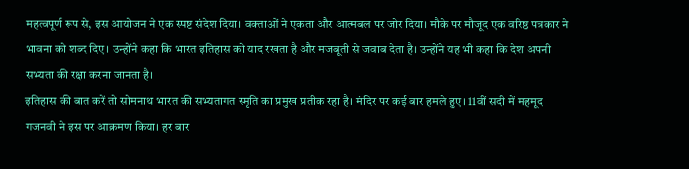महत्वपूर्ण रूप से, इस आयोजन ने एक स्पष्ट संदेश दिया। वक्ताओं ने एकता और आत्मबल पर जोर दिया। मौके पर मौजूद एक वरिष्ठ पत्रकार ने भावना को शब्द दिए। उन्होंने कहा कि भारत इतिहास को याद रखता है और मजबूती से जवाब देता है। उन्होंने यह भी कहा कि देश अपनी सभ्यता की रक्षा करना जानता है।
इतिहास की बात करें तो सोमनाथ भारत की सभ्यतागत स्मृति का प्रमुख प्रतीक रहा है। मंदिर पर कई बार हमले हुए। 11वीं सदी में महमूद गजनवी ने इस पर आक्रमण किया। हर बार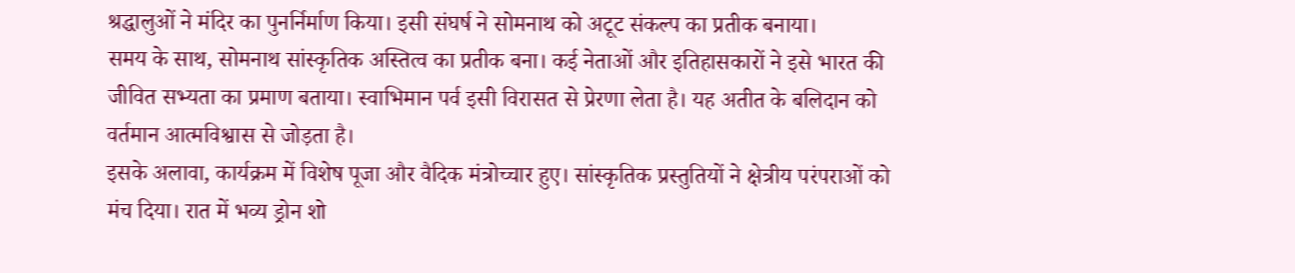श्रद्धालुओं ने मंदिर का पुनर्निर्माण किया। इसी संघर्ष ने सोमनाथ को अटूट संकल्प का प्रतीक बनाया।
समय के साथ, सोमनाथ सांस्कृतिक अस्तित्व का प्रतीक बना। कई नेताओं और इतिहासकारों ने इसे भारत की जीवित सभ्यता का प्रमाण बताया। स्वाभिमान पर्व इसी विरासत से प्रेरणा लेता है। यह अतीत के बलिदान को वर्तमान आत्मविश्वास से जोड़ता है।
इसके अलावा, कार्यक्रम में विशेष पूजा और वैदिक मंत्रोच्चार हुए। सांस्कृतिक प्रस्तुतियों ने क्षेत्रीय परंपराओं को मंच दिया। रात में भव्य ड्रोन शो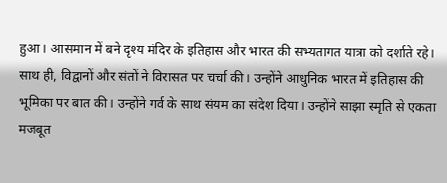हुआ। आसमान में बने दृश्य मंदिर के इतिहास और भारत की सभ्यतागत यात्रा को दर्शाते रहे।
साथ ही, विद्वानों और संतों ने विरासत पर चर्चा की। उन्होंने आधुनिक भारत में इतिहास की भूमिका पर बात की। उन्होंने गर्व के साथ संयम का संदेश दिया। उन्होंने साझा स्मृति से एकता मजबूत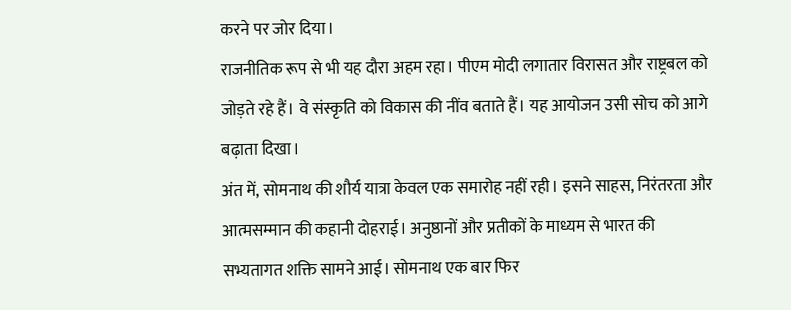करने पर जोर दिया।
राजनीतिक रूप से भी यह दौरा अहम रहा। पीएम मोदी लगातार विरासत और राष्ट्रबल को जोड़ते रहे हैं। वे संस्कृति को विकास की नींव बताते हैं। यह आयोजन उसी सोच को आगे बढ़ाता दिखा।
अंत में, सोमनाथ की शौर्य यात्रा केवल एक समारोह नहीं रही। इसने साहस, निरंतरता और आत्मसम्मान की कहानी दोहराई। अनुष्ठानों और प्रतीकों के माध्यम से भारत की सभ्यतागत शक्ति सामने आई। सोमनाथ एक बार फिर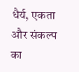धैर्य, एकता और संकल्प का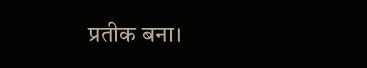प्रतीक बना।